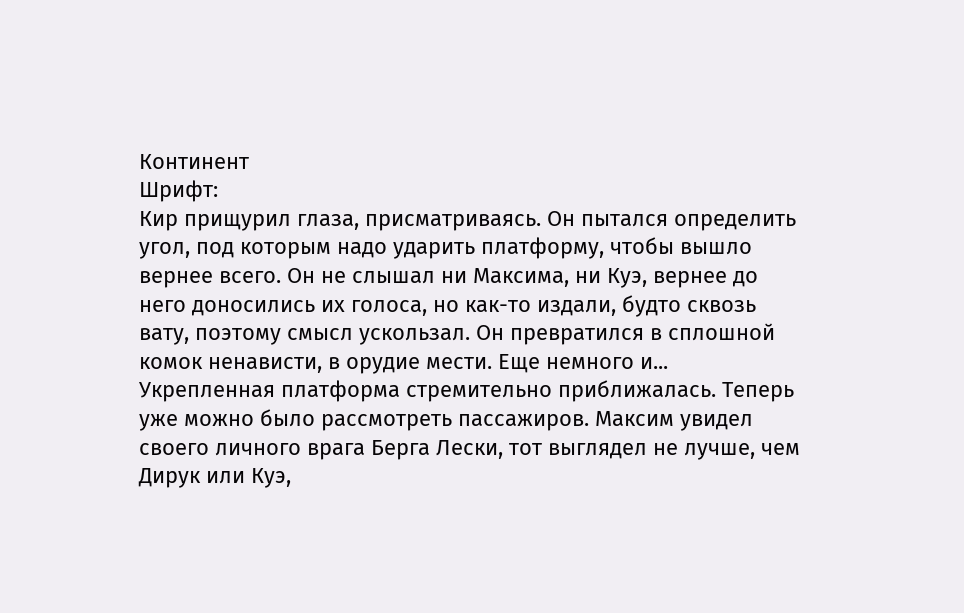Континент
Шрифт:
Кир прищурил глаза, присматриваясь. Он пытался определить угол, под которым надо ударить платформу, чтобы вышло вернее всего. Он не слышал ни Максима, ни Куэ, вернее до него доносились их голоса, но как-то издали, будто сквозь вату, поэтому смысл ускользал. Он превратился в сплошной комок ненависти, в орудие мести. Еще немного и...
Укрепленная платформа стремительно приближалась. Теперь уже можно было рассмотреть пассажиров. Максим увидел своего личного врага Берга Лески, тот выглядел не лучше, чем Дирук или Куэ,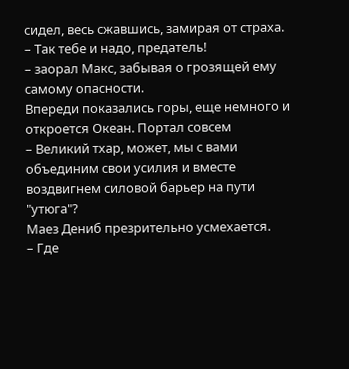сидел, весь сжавшись, замирая от страха.
– Так тебе и надо, предатель!
– заорал Макс, забывая о грозящей ему самому опасности.
Впереди показались горы, еще немного и откроется Океан. Портал совсем
– Великий тхар, может, мы с вами объединим свои усилия и вместе воздвигнем силовой барьер на пути "утюга"?
Маез Дениб презрительно усмехается.
– Где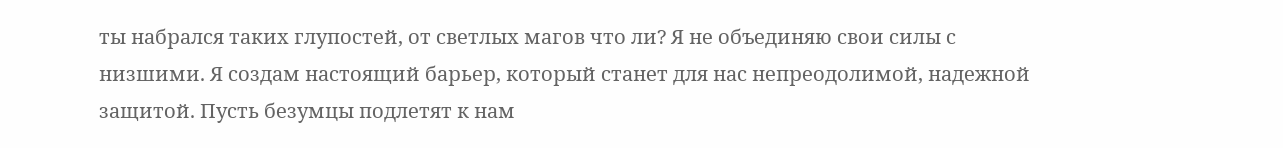ты набрался таких глупостей, от светлых магов что ли? Я не объединяю свои силы с низшими. Я создам настоящий барьер, который станет для нас непреодолимой, надежной защитой. Пусть безумцы подлетят к нам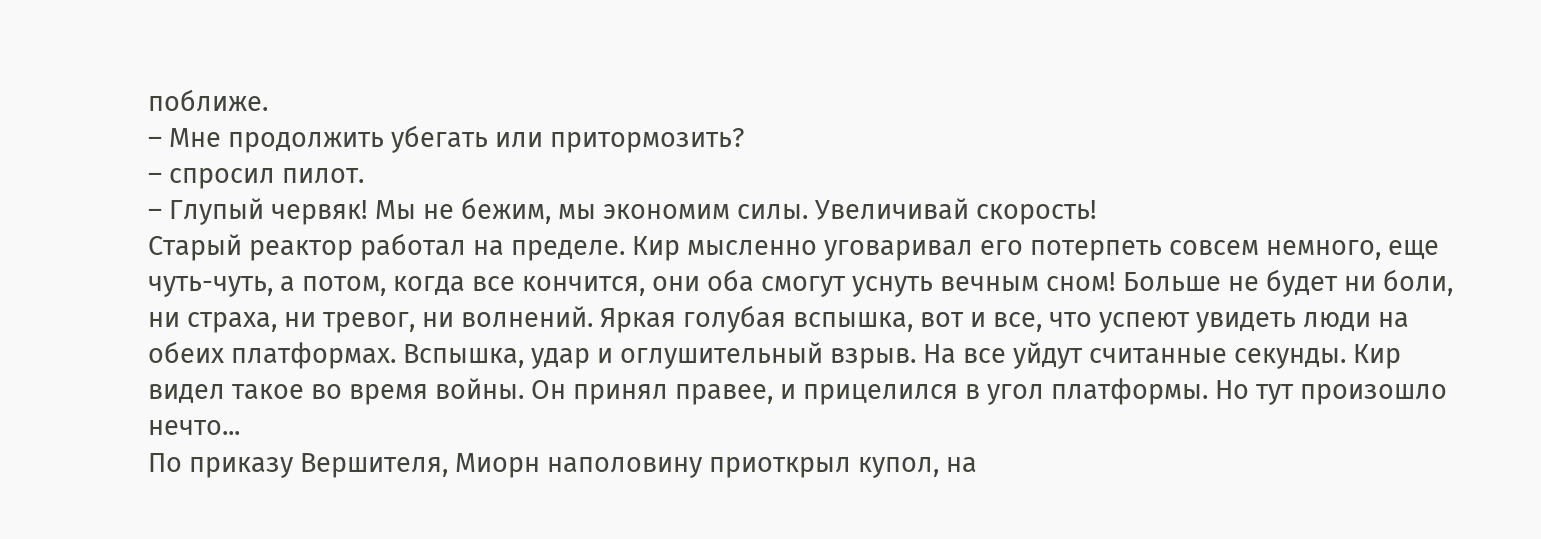поближе.
– Мне продолжить убегать или притормозить?
– спросил пилот.
– Глупый червяк! Мы не бежим, мы экономим силы. Увеличивай скорость!
Старый реактор работал на пределе. Кир мысленно уговаривал его потерпеть совсем немного, еще чуть-чуть, а потом, когда все кончится, они оба смогут уснуть вечным сном! Больше не будет ни боли, ни страха, ни тревог, ни волнений. Яркая голубая вспышка, вот и все, что успеют увидеть люди на обеих платформах. Вспышка, удар и оглушительный взрыв. На все уйдут считанные секунды. Кир видел такое во время войны. Он принял правее, и прицелился в угол платформы. Но тут произошло нечто...
По приказу Вершителя, Миорн наполовину приоткрыл купол, на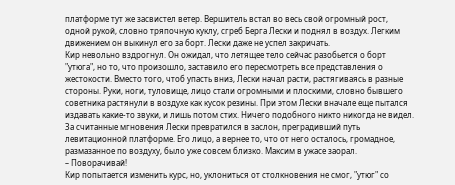платформе тут же засвистел ветер. Вершитель встал во весь свой огромный рост, одной рукой, словно тряпочную куклу, сгреб Берга Лески и поднял в воздух. Легким движением он выкинул его за борт. Лески даже не успел закричать.
Кир невольно вздрогнул. Он ожидал, что летящее тело сейчас разобьется о борт "утюга", но то, что произошло, заставило его пересмотреть все представления о жестокости. Вместо того, чтоб упасть вниз, Лески начал расти, растягиваясь в разные стороны. Руки, ноги, туловище, лицо стали огромными и плоскими, словно бывшего советника растянули в воздухе как кусок резины. При этом Лески вначале еще пытался издавать какие-то звуки, и лишь потом стих. Ничего подобного никто никогда не видел.
За считанные мгновения Лески превратился в заслон, преградивший путь левитационной платформе. Его лицо, а вернее то, что от него осталось, громадное, размазанное по воздуху, было уже совсем близко. Максим в ужасе заорал.
– Поворачивай!
Кир попытается изменить курс, но, уклониться от столкновения не смог, "утюг" со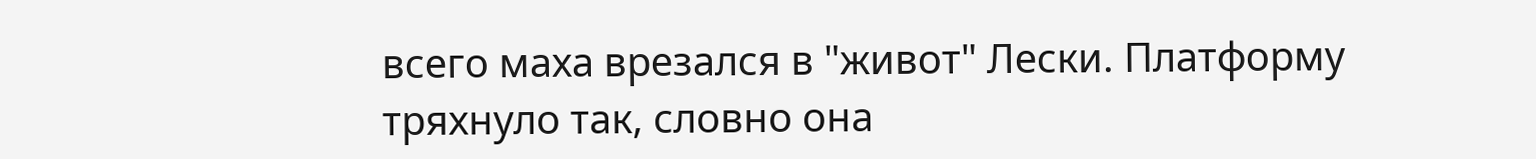всего маха врезался в "живот" Лески. Платформу тряхнуло так, словно она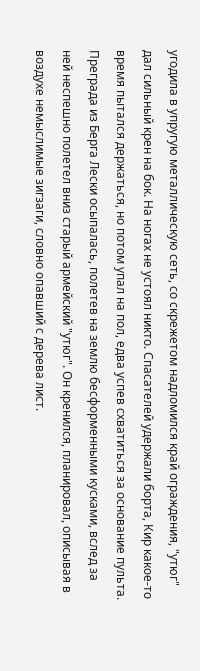угодила в упругую металлическую сеть, со скрежетом надломился край ограждения, "утюг" дал сильный крен на бок. На ногах не устоял никто. Спасателей удержали борта, Кир какое-то время пытался держаться, но потом упал на пол, едва успев схватиться за основание пульта. Преграда из Берга Лески осыпалась, полетев на землю бесформенными кусками, вслед за ней неспешно полетел вниз старый армейский "утюг". Он кренился, планировал, описывая в воздухе немыслимые зигзаги, словно опавший с дерева лист.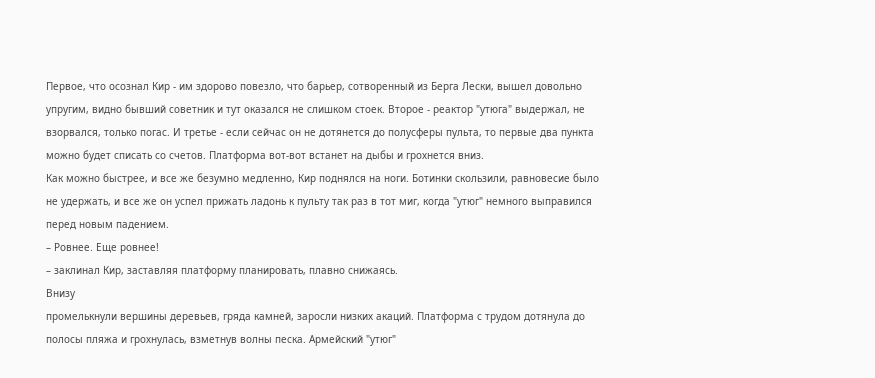Первое, что осознал Кир - им здорово повезло, что барьер, сотворенный из Берга Лески, вышел довольно упругим, видно бывший советник и тут оказался не слишком стоек. Второе - реактор "утюга" выдержал, не взорвался, только погас. И третье - если сейчас он не дотянется до полусферы пульта, то первые два пункта можно будет списать со счетов. Платформа вот-вот встанет на дыбы и грохнется вниз.
Как можно быстрее, и все же безумно медленно, Кир поднялся на ноги. Ботинки скользили, равновесие было не удержать, и все же он успел прижать ладонь к пульту так раз в тот миг, когда "утюг" немного выправился перед новым падением.
– Ровнее. Еще ровнее!
– заклинал Кир, заставляя платформу планировать, плавно снижаясь.
Внизу
промелькнули вершины деревьев, гряда камней, заросли низких акаций. Платформа с трудом дотянула до полосы пляжа и грохнулась, взметнув волны песка. Армейский "утюг"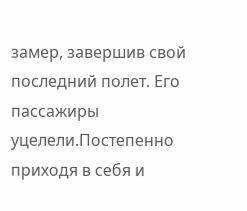замер, завершив свой последний полет. Его пассажиры уцелели.Постепенно приходя в себя и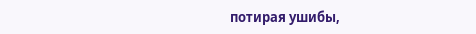потирая ушибы,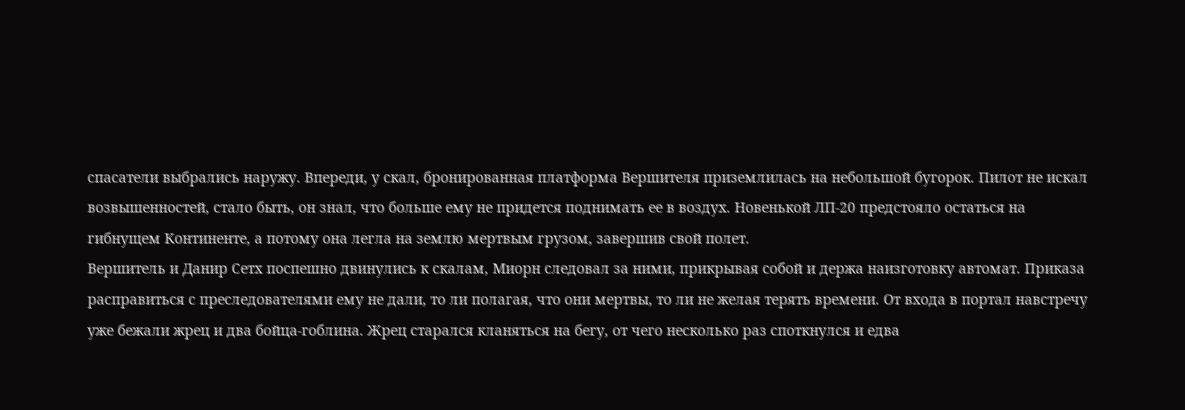спасатели выбрались наружу. Впереди, у скал, бронированная платформа Вершителя приземлилась на небольшой бугорок. Пилот не искал возвышенностей, стало быть, он знал, что больше ему не придется поднимать ее в воздух. Новенькой ЛП-20 предстояло остаться на гибнущем Континенте, а потому она легла на землю мертвым грузом, завершив свой полет.
Вершитель и Данир Сетх поспешно двинулись к скалам, Миорн следовал за ними, прикрывая собой и держа наизготовку автомат. Приказа расправиться с преследователями ему не дали, то ли полагая, что они мертвы, то ли не желая терять времени. От входа в портал навстречу уже бежали жрец и два бойца-гоблина. Жрец старался кланяться на бегу, от чего несколько раз споткнулся и едва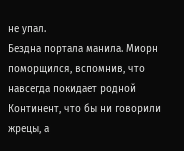не упал.
Бездна портала манила. Миорн поморщился, вспомнив, что навсегда покидает родной Континент, что бы ни говорили жрецы, а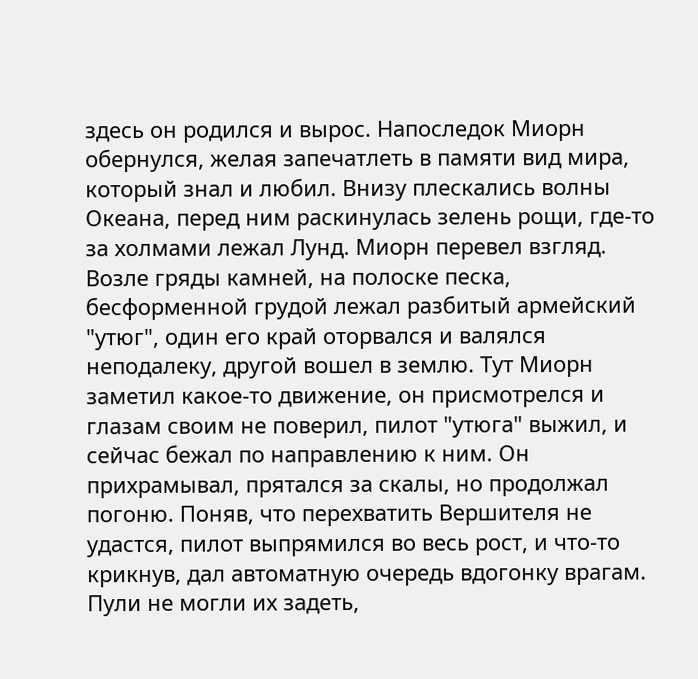здесь он родился и вырос. Напоследок Миорн обернулся, желая запечатлеть в памяти вид мира, который знал и любил. Внизу плескались волны Океана, перед ним раскинулась зелень рощи, где-то за холмами лежал Лунд. Миорн перевел взгляд. Возле гряды камней, на полоске песка, бесформенной грудой лежал разбитый армейский "утюг", один его край оторвался и валялся неподалеку, другой вошел в землю. Тут Миорн заметил какое-то движение, он присмотрелся и глазам своим не поверил, пилот "утюга" выжил, и сейчас бежал по направлению к ним. Он прихрамывал, прятался за скалы, но продолжал погоню. Поняв, что перехватить Вершителя не удастся, пилот выпрямился во весь рост, и что-то крикнув, дал автоматную очередь вдогонку врагам. Пули не могли их задеть,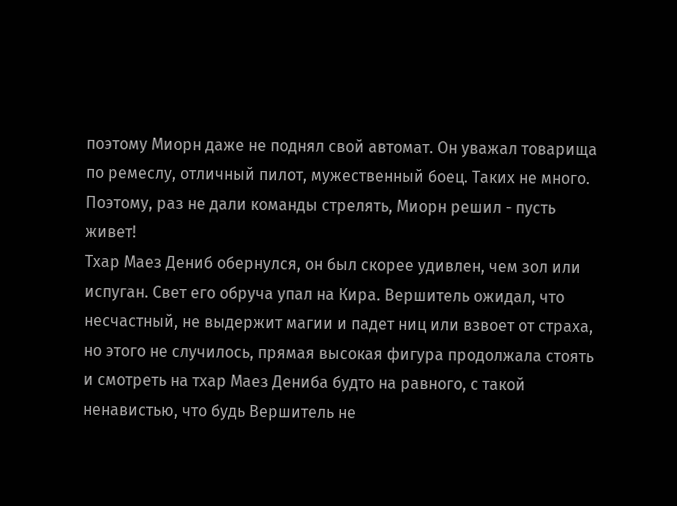поэтому Миорн даже не поднял свой автомат. Он уважал товарища по ремеслу, отличный пилот, мужественный боец. Таких не много. Поэтому, раз не дали команды стрелять, Миорн решил - пусть живет!
Тхар Маез Дениб обернулся, он был скорее удивлен, чем зол или испуган. Свет его обруча упал на Кира. Вершитель ожидал, что несчастный, не выдержит магии и падет ниц или взвоет от страха, но этого не случилось, прямая высокая фигура продолжала стоять и смотреть на тхар Маез Дениба будто на равного, с такой ненавистью, что будь Вершитель не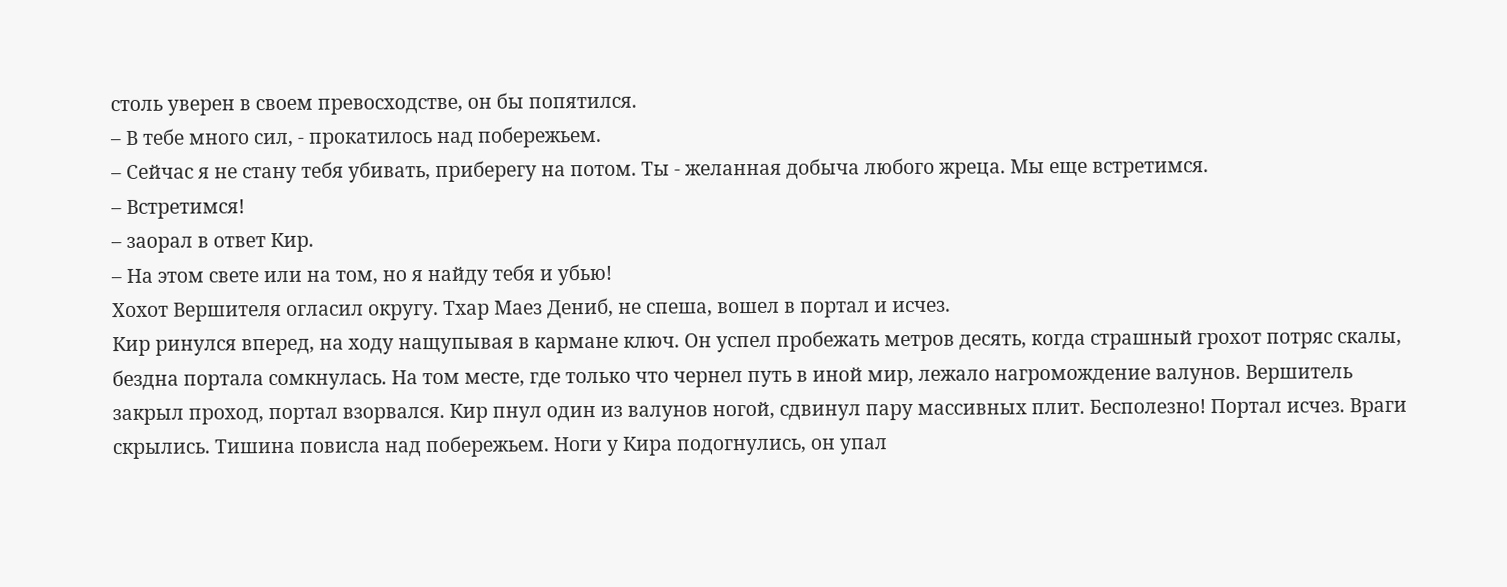столь уверен в своем превосходстве, он бы попятился.
– В тебе много сил, - прокатилось над побережьем.
– Сейчас я не стану тебя убивать, приберегу на потом. Ты - желанная добыча любого жреца. Мы еще встретимся.
– Встретимся!
– заорал в ответ Кир.
– На этом свете или на том, но я найду тебя и убью!
Хохот Вершителя огласил округу. Тхар Маез Дениб, не спеша, вошел в портал и исчез.
Кир ринулся вперед, на ходу нащупывая в кармане ключ. Он успел пробежать метров десять, когда страшный грохот потряс скалы, бездна портала сомкнулась. На том месте, где только что чернел путь в иной мир, лежало нагромождение валунов. Вершитель закрыл проход, портал взорвался. Кир пнул один из валунов ногой, сдвинул пару массивных плит. Бесполезно! Портал исчез. Враги скрылись. Тишина повисла над побережьем. Ноги у Кира подогнулись, он упал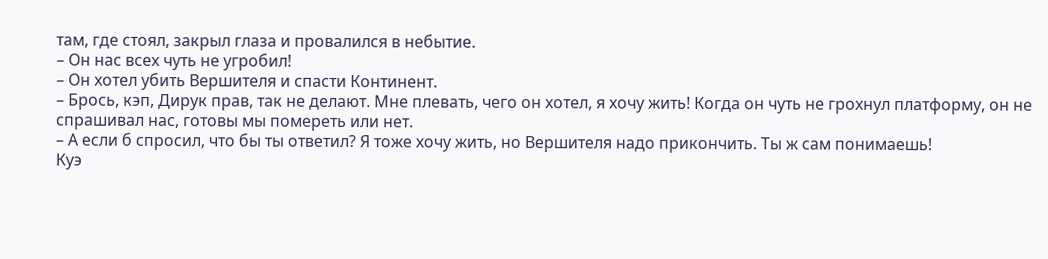там, где стоял, закрыл глаза и провалился в небытие.
– Он нас всех чуть не угробил!
– Он хотел убить Вершителя и спасти Континент.
– Брось, кэп, Дирук прав, так не делают. Мне плевать, чего он хотел, я хочу жить! Когда он чуть не грохнул платформу, он не спрашивал нас, готовы мы помереть или нет.
– А если б спросил, что бы ты ответил? Я тоже хочу жить, но Вершителя надо прикончить. Ты ж сам понимаешь!
Куэ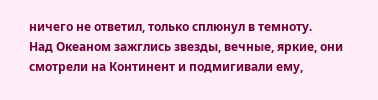ничего не ответил, только сплюнул в темноту.
Над Океаном зажглись звезды, вечные, яркие, они смотрели на Континент и подмигивали ему,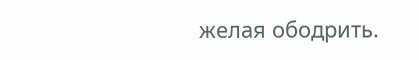желая ободрить.